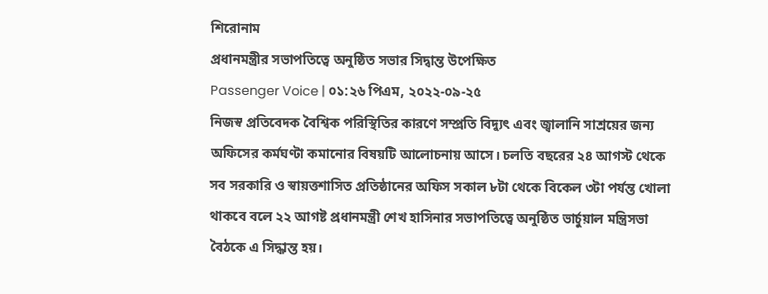শিরোনাম
প্রধানমন্ত্রীর সভাপতিত্বে অনুষ্ঠিত সভার সিদ্বান্ত উপেক্ষিত
Passenger Voice | ০১:২৬ পিএম, ২০২২-০৯-২৫
নিজস্ব প্রতিবেদক বৈশ্বিক পরিস্থিতির কারণে সম্প্রতি বিদ্যুৎ এবং জ্বালানি সাশ্রয়ের জন্য অফিসের কর্মঘণ্টা কমানোর বিষয়টি আলোচনায় আসে। চলতি বছরের ২৪ আগস্ট থেকে সব সরকারি ও স্বায়ত্তশাসিত প্রতিষ্ঠানের অফিস সকাল ৮টা থেকে বিকেল ৩টা পর্যন্ত খোলা থাকবে বলে ২২ আগষ্ট প্রধানমন্ত্রী শেখ হাসিনার সভাপতিত্বে অনুষ্ঠিত ভার্চুয়াল মন্ত্রিসভা বৈঠকে এ সিদ্ধান্ত হয়।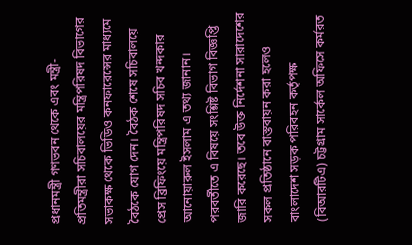প্রধানমন্ত্রী গণভবন থেকে এবং মন্ত্রী-প্রতিমন্ত্রীরা সচিবালয়ের মন্ত্রিপরিষদ বিভাগের সভাকক্ষ থেকে ভিডিও কনফারেন্সের মাধ্যমে বৈঠকে যোগ দেন। বৈঠক শেষে সচিবালয়ে প্রেস ব্রিফিংয়ে মন্ত্রিপরিষদ সচিব খন্দকার আনোয়ারুল ইসলাম এ তথ্য জানান।
পরবর্তীতে এ বিষয়ে সংশ্লিষ্ট বিভাগ বিজ্ঞপ্তি জারি করেছে। তবে উক্ত নির্দেশনা সারাদেশের সকল প্রতিষ্ঠানে বাস্তবায়ন করা হলেও বাংলাদেশ সড়ক পরিবহন কর্তৃপক্ষ (বিআরটিএ) চট্টগ্রাম সার্কেল অফিসে কর্মরত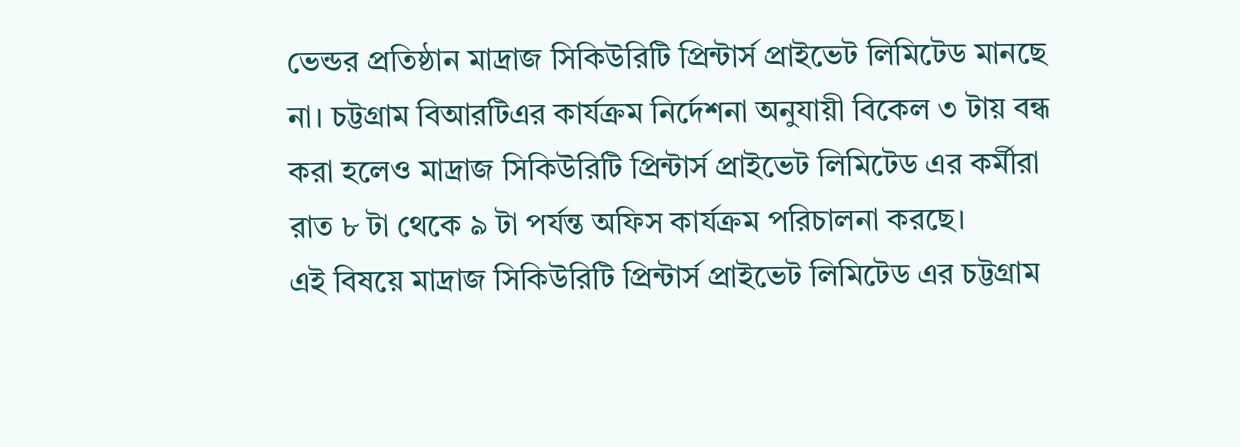ভেন্ডর প্রতিষ্ঠান মাদ্রাজ সিকিউরিটি প্রিন্টার্স প্রাইভেট লিমিটেড মানছে না। চট্টগ্রাম বিআরটিএর কার্যক্রম নির্দেশনা অনুযায়ী বিকেল ৩ টায় বন্ধ করা হলেও মাদ্রাজ সিকিউরিটি প্রিন্টার্স প্রাইভেট লিমিটেড এর কর্মীরা রাত ৮ টা থেকে ৯ টা পর্যন্ত অফিস কার্যক্রম পরিচালনা করছে।
এই বিষয়ে মাদ্রাজ সিকিউরিটি প্রিন্টার্স প্রাইভেট লিমিটেড এর চট্টগ্রাম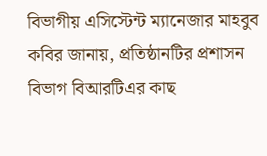বিভাগীয় এসিস্টেন্ট ম্যানেজার মাহবুব কবির জানায়, প্রতিষ্ঠানটির প্রশাসন বিভাগ বিআরটিএর কাছ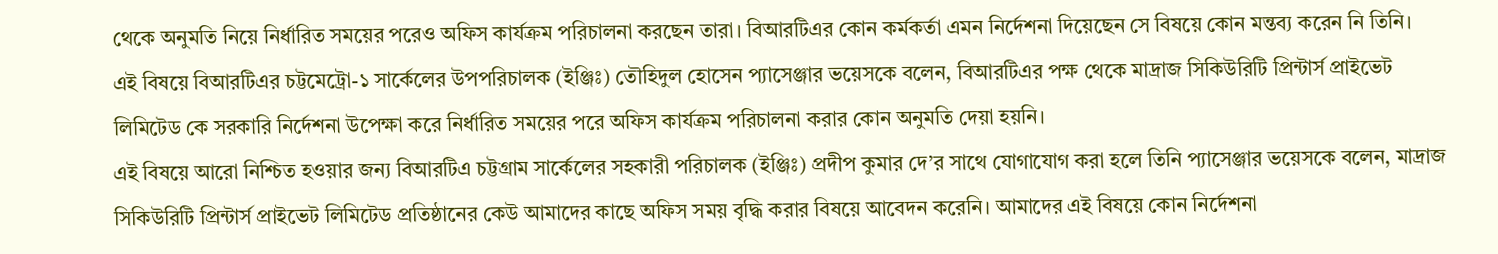থেকে অনুমতি নিয়ে নির্ধারিত সময়ের পরেও অফিস কার্যক্রম পরিচালনা করছেন তারা। বিআরটিএর কোন কর্মকর্তা এমন নির্দেশনা দিয়েছেন সে বিষয়ে কোন মন্তব্য করেন নি তিনি।
এই বিষয়ে বিআরটিএর চট্টমেট্রো-১ সার্কেলের উপপরিচালক (ইঞ্জিঃ) তৌহিদুল হোসেন প্যাসেঞ্জার ভয়েসকে বলেন, বিআরটিএর পক্ষ থেকে মাদ্রাজ সিকিউরিটি প্রিন্টার্স প্রাইভেট লিমিটেড কে সরকারি নির্দেশনা উপেক্ষা করে নির্ধারিত সময়ের পরে অফিস কার্যক্রম পরিচালনা করার কোন অনুমতি দেয়া হয়নি।
এই বিষয়ে আরো নিশ্চিত হওয়ার জন্য বিআরটিএ চট্টগ্রাম সার্কেলের সহকারী পরিচালক (ইঞ্জিঃ) প্রদীপ কুমার দে’র সাথে যোগাযোগ করা হলে তিনি প্যাসেঞ্জার ভয়েসকে বলেন, মাদ্রাজ সিকিউরিটি প্রিন্টার্স প্রাইভেট লিমিটেড প্রতিষ্ঠানের কেউ আমাদের কাছে অফিস সময় বৃদ্ধি করার বিষয়ে আবেদন করেনি। আমাদের এই বিষয়ে কোন নির্দেশনা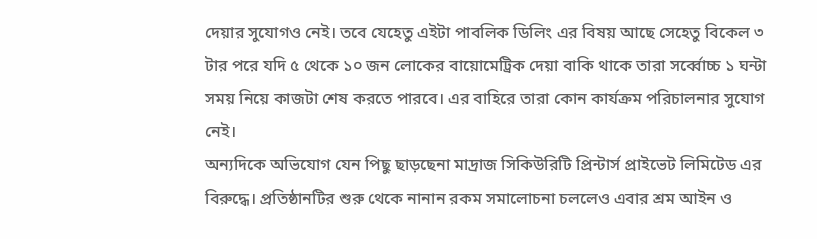দেয়ার সুযোগও নেই। তবে যেহেতু এইটা পাবলিক ডিলিং এর বিষয় আছে সেহেতু বিকেল ৩ টার পরে যদি ৫ থেকে ১০ জন লোকের বায়োমেট্রিক দেয়া বাকি থাকে তারা সর্ব্বোচ্চ ১ ঘন্টা সময় নিয়ে কাজটা শেষ করতে পারবে। এর বাহিরে তারা কোন কার্যক্রম পরিচালনার সুযোগ নেই।
অন্যদিকে অভিযোগ যেন পিছু ছাড়ছেনা মাদ্রাজ সিকিউরিটি প্রিন্টার্স প্রাইভেট লিমিটেড এর বিরুদ্ধে। প্রতিষ্ঠানটির শুরু থেকে নানান রকম সমালোচনা চললেও এবার শ্রম আইন ও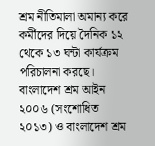শ্রম নীতিমালা অমান্য করে কর্মীদের দিয়ে দৈনিক ১২ থেকে ১৩ ঘন্টা কার্যক্রম পরিচালনা করছে।
বাংলাদেশ শ্রম আইন ২০০৬ (সংশোধিত ২০১৩) ও বাংলাদেশ শ্রম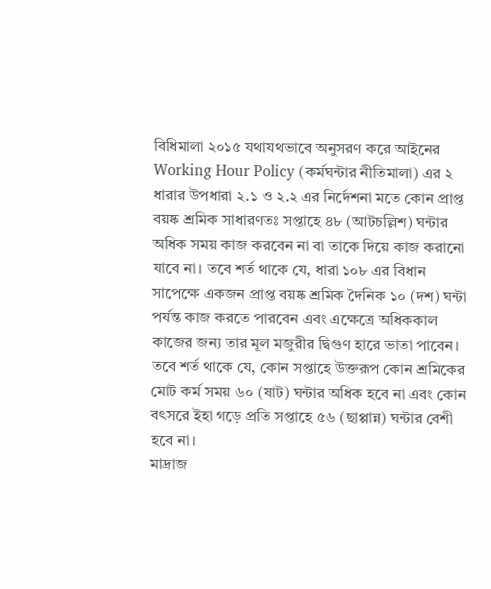বিধিমালা ২০১৫ যথাযথভাবে অনুসরণ করে আইনের Working Hour Policy (কর্মঘন্টার নীতিমালা) এর ২ ধারার উপধারা ২.১ ও ২.২ এর নির্দেশনা মতে কোন প্রাপ্ত বয়ষ্ক শ্রমিক সাধারণতঃ সপ্তাহে ৪৮ (আটচল্লিশ) ঘন্টার অধিক সময় কাজ করবেন না বা তাকে দিয়ে কাজ করানো যাবে না। তবে শর্ত থাকে যে, ধারা ১০৮ এর বিধান সাপেক্ষে একজন প্রাপ্ত বয়ষ্ক শ্রমিক দৈনিক ১০ (দশ) ঘন্টা পর্যন্ত কাজ করতে পারবেন এবং এক্ষেত্রে অধিককাল কাজের জন্য তার মূল মজুরীর দ্বিগুণ হারে ভাতা পাবেন।
তবে শর্ত থাকে যে, কোন সপ্তাহে উক্তরূপ কোন শ্রমিকের মোট কর্ম সময় ৬০ (ষাট) ঘন্টার অধিক হবে না এবং কোন বৎসরে ইহা গড়ে প্রতি সপ্তাহে ৫৬ (ছাপ্পান্ন) ঘন্টার বেশী হবে না।
মাদ্রাজ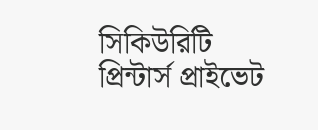সিকিউরিটি প্রিন্টার্স প্রাইভেট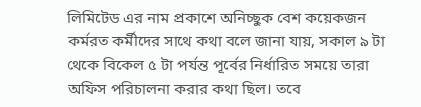লিমিটেড এর নাম প্রকাশে অনিচ্ছুক বেশ কয়েকজন কর্মরত কর্মীদের সাথে কথা বলে জানা যায়, সকাল ৯ টা থেকে বিকেল ৫ টা পর্যন্ত পূর্বের নির্ধারিত সময়ে তারা অফিস পরিচালনা করার কথা ছিল। তবে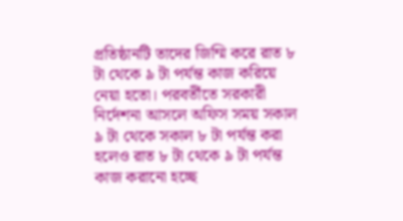প্রতিষ্ঠানটি তাদের জিম্মি করে রাত ৮ টা থেকে ৯ টা পর্যন্ত কাজ করিয়ে নেয়া হতো। পরবর্তীতে সরকারী নির্দেশনা আসলে অফিস সময় সকাল ৯ টা থেকে সকাল ৮ টা পর্যন্ত করা হলেও রাত ৮ টা থেকে ৯ টা পর্যন্ত কাজ করানো হচ্ছে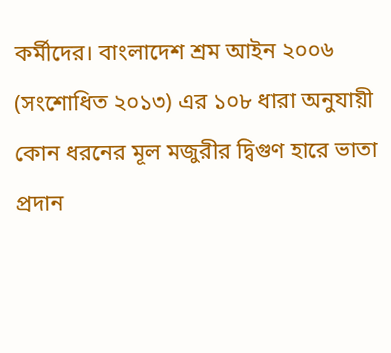কর্মীদের। বাংলাদেশ শ্রম আইন ২০০৬ (সংশোধিত ২০১৩) এর ১০৮ ধারা অনুযায়ী কোন ধরনের মূল মজুরীর দ্বিগুণ হারে ভাতা প্রদান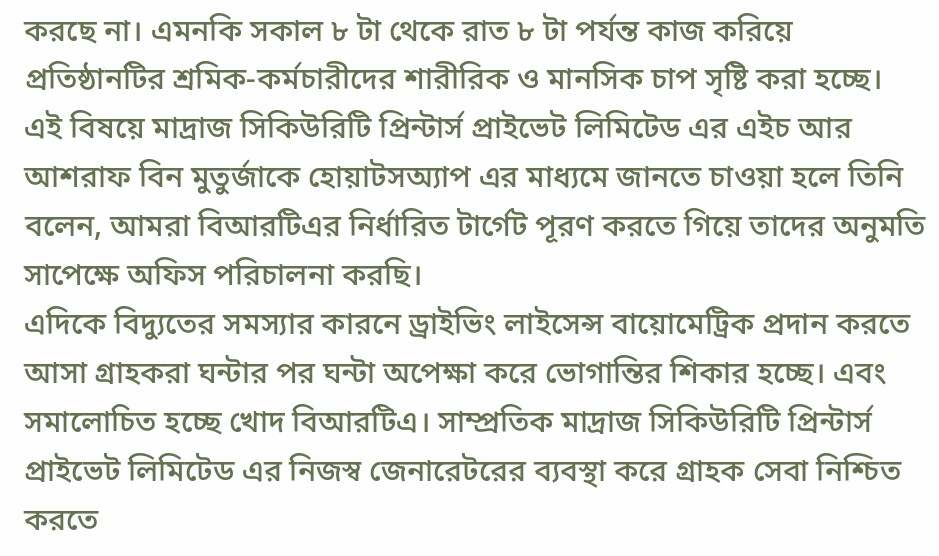করছে না। এমনকি সকাল ৮ টা থেকে রাত ৮ টা পর্যন্ত কাজ করিয়ে প্রতিষ্ঠানটির শ্রমিক-কর্মচারীদের শারীরিক ও মানসিক চাপ সৃষ্টি করা হচ্ছে।
এই বিষয়ে মাদ্রাজ সিকিউরিটি প্রিন্টার্স প্রাইভেট লিমিটেড এর এইচ আর আশরাফ বিন মুতুর্জাকে হোয়াটসঅ্যাপ এর মাধ্যমে জানতে চাওয়া হলে তিনি বলেন, আমরা বিআরটিএর নির্ধারিত টার্গেট পূরণ করতে গিয়ে তাদের অনুমতি সাপেক্ষে অফিস পরিচালনা করছি।
এদিকে বিদ্যুতের সমস্যার কারনে ড্রাইভিং লাইসেন্স বায়োমেট্রিক প্রদান করতে আসা গ্রাহকরা ঘন্টার পর ঘন্টা অপেক্ষা করে ভোগান্তির শিকার হচ্ছে। এবং সমালোচিত হচ্ছে খোদ বিআরটিএ। সাম্প্রতিক মাদ্রাজ সিকিউরিটি প্রিন্টার্স প্রাইভেট লিমিটেড এর নিজস্ব জেনারেটরের ব্যবস্থা করে গ্রাহক সেবা নিশ্চিত করতে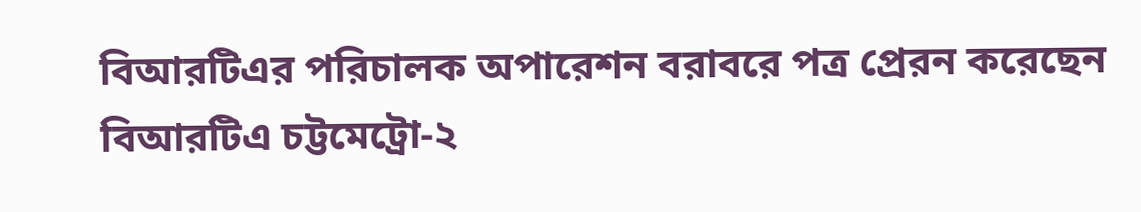বিআরটিএর পরিচালক অপারেশন বরাবরে পত্র প্রেরন করেছেন বিআরটিএ চট্টমেট্রো-২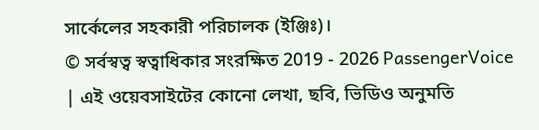সার্কেলের সহকারী পরিচালক (ইঞ্জিঃ)।
© সর্বস্বত্ব স্বত্বাধিকার সংরক্ষিত 2019 - 2026 PassengerVoice | এই ওয়েবসাইটের কোনো লেখা, ছবি, ভিডিও অনুমতি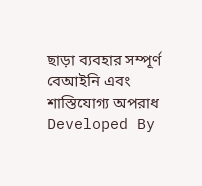ছাড়া ব্যবহার সম্পূর্ণ বেআইনি এবং শাস্তিযোগ্য অপরাধ
Developed By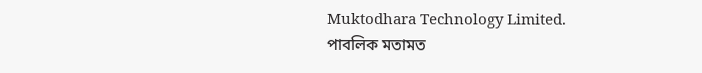Muktodhara Technology Limited.
পাবলিক মতামত